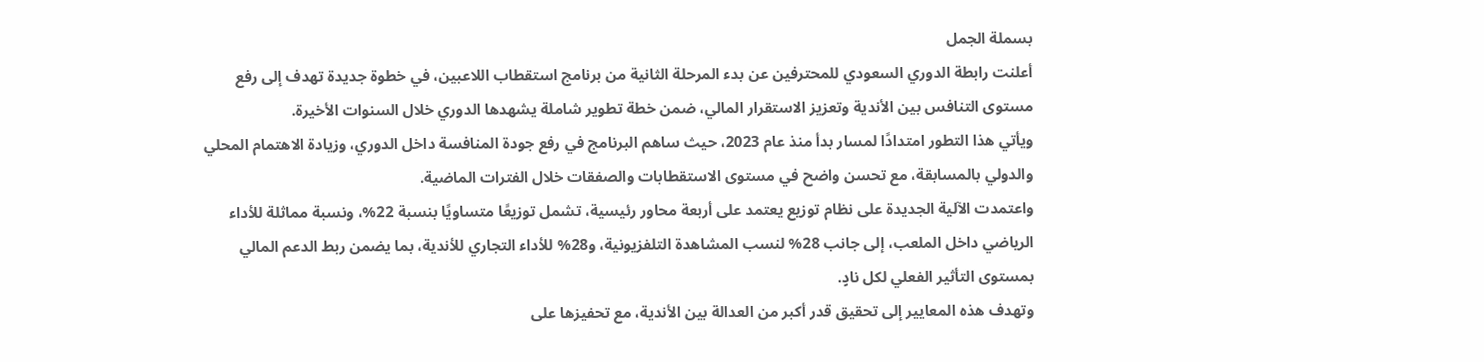بسملة الجمل
أعلنت رابطة الدوري السعودي للمحترفين عن بدء المرحلة الثانية من برنامج استقطاب اللاعبين، في خطوة جديدة تهدف إلى رفع مستوى التنافس بين الأندية وتعزيز الاستقرار المالي، ضمن خطة تطوير شاملة يشهدها الدوري خلال السنوات الأخيرة.
ويأتي هذا التطور امتدادًا لمسار بدأ منذ عام 2023، حيث ساهم البرنامج في رفع جودة المنافسة داخل الدوري، وزيادة الاهتمام المحلي والدولي بالمسابقة، مع تحسن واضح في مستوى الاستقطابات والصفقات خلال الفترات الماضية.
واعتمدت الآلية الجديدة على نظام توزيع يعتمد على أربعة محاور رئيسية، تشمل توزيعًا متساويًا بنسبة 22%، ونسبة مماثلة للأداء الرياضي داخل الملعب، إلى جانب 28% لنسب المشاهدة التلفزيونية، و28% للأداء التجاري للأندية، بما يضمن ربط الدعم المالي بمستوى التأثير الفعلي لكل نادٍ.
وتهدف هذه المعايير إلى تحقيق قدر أكبر من العدالة بين الأندية، مع تحفيزها على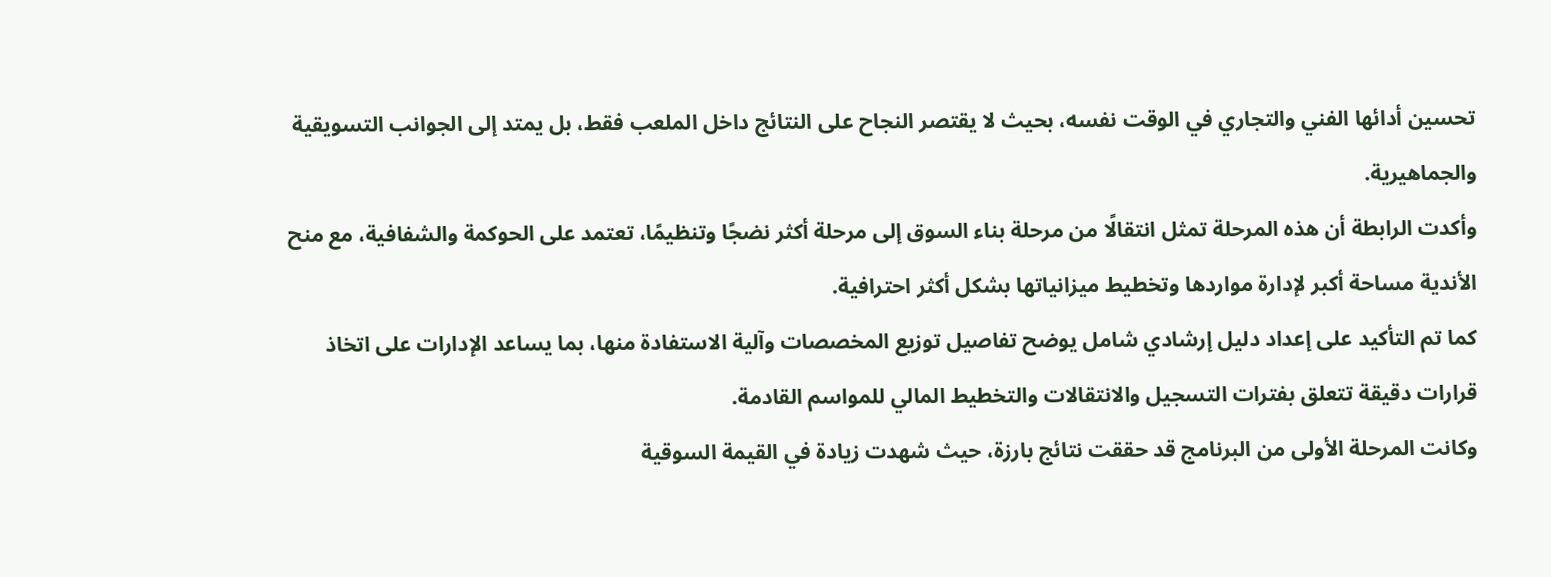تحسين أدائها الفني والتجاري في الوقت نفسه، بحيث لا يقتصر النجاح على النتائج داخل الملعب فقط، بل يمتد إلى الجوانب التسويقية والجماهيرية.
وأكدت الرابطة أن هذه المرحلة تمثل انتقالًا من مرحلة بناء السوق إلى مرحلة أكثر نضجًا وتنظيمًا، تعتمد على الحوكمة والشفافية، مع منح الأندية مساحة أكبر لإدارة مواردها وتخطيط ميزانياتها بشكل أكثر احترافية.
كما تم التأكيد على إعداد دليل إرشادي شامل يوضح تفاصيل توزيع المخصصات وآلية الاستفادة منها، بما يساعد الإدارات على اتخاذ قرارات دقيقة تتعلق بفترات التسجيل والانتقالات والتخطيط المالي للمواسم القادمة.
وكانت المرحلة الأولى من البرنامج قد حققت نتائج بارزة، حيث شهدت زيادة في القيمة السوقية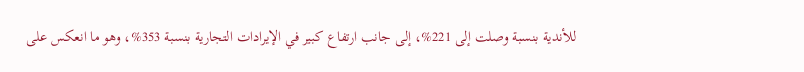للأندية بنسبة وصلت إلى 221%، إلى جانب ارتفاع كبير في الإيرادات التجارية بنسبة 353%، وهو ما انعكس على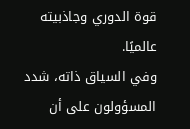قوة الدوري وجاذبيته عالميًا.
وفي السياق ذاته، شدد المسؤولون على أن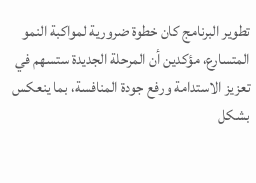تطوير البرنامج كان خطوة ضرورية لمواكبة النمو المتسارع، مؤكدين أن المرحلة الجديدة ستسهم في تعزيز الاستدامة ورفع جودة المنافسة، بما ينعكس بشكل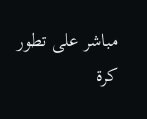مباشر على تطور كرة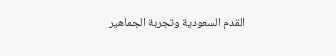القدم السعودية وتجربة الجماهير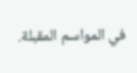في المواسم المقبلة.